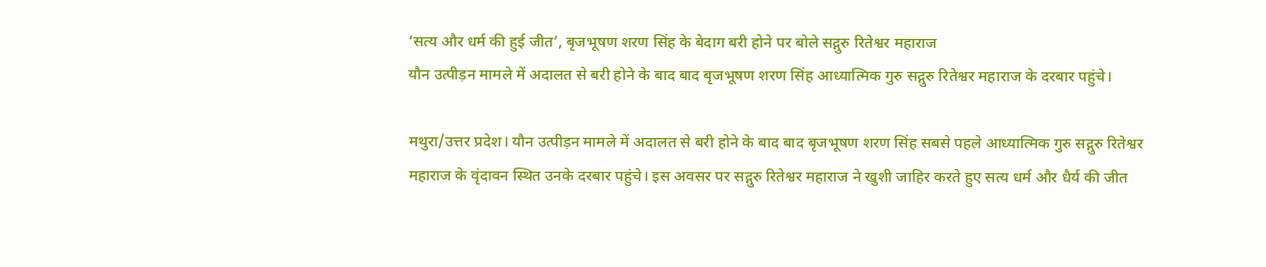‘सत्य और धर्म की हुई जीत’, बृजभूषण शरण सिंह के बेदाग बरी होने पर बोले सद्गुरु रितेश्वर महाराज
यौन उत्पीड़न मामले में अदालत से बरी होने के बाद बाद बृजभूषण शरण सिंह आध्यात्मिक गुरु सद्गुरु रितेश्वर महाराज के दरबार पहुंचे।

मथुरा/उत्तर प्रदेश। यौन उत्पीड़न मामले में अदालत से बरी होने के बाद बाद बृजभूषण शरण सिंह सबसे पहले आध्यात्मिक गुरु सद्गुरु रितेश्वर महाराज के वृंदावन स्थित उनके दरबार पहुंचे। इस अवसर पर सद्गुरु रितेश्वर महाराज ने खुशी जाहिर करते हुए सत्य धर्म और धैर्य की जीत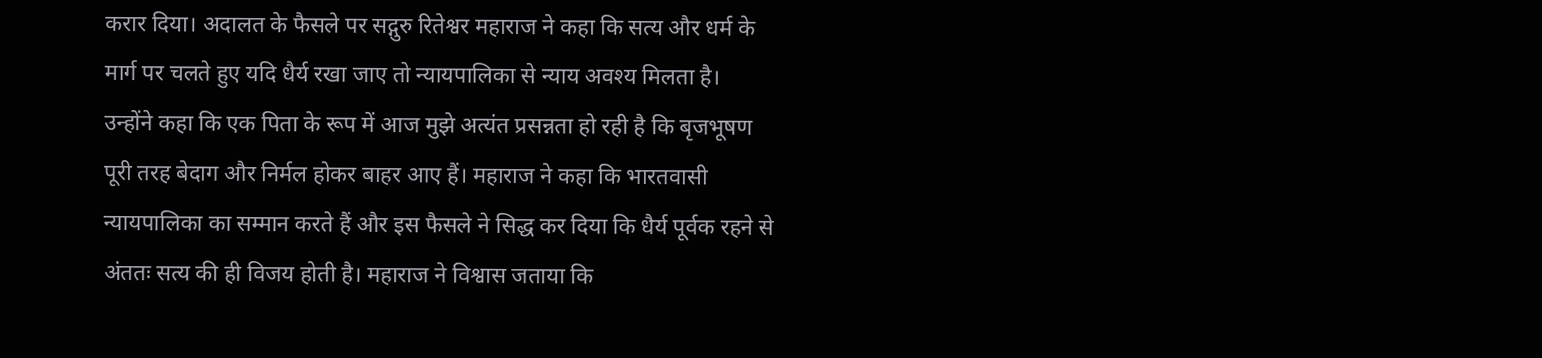करार दिया। अदालत के फैसले पर सद्गुरु रितेश्वर महाराज ने कहा कि सत्य और धर्म के मार्ग पर चलते हुए यदि धैर्य रखा जाए तो न्यायपालिका से न्याय अवश्य मिलता है।
उन्होंने कहा कि एक पिता के रूप में आज मुझे अत्यंत प्रसन्नता हो रही है कि बृजभूषण पूरी तरह बेदाग और निर्मल होकर बाहर आए हैं। महाराज ने कहा कि भारतवासी न्यायपालिका का सम्मान करते हैं और इस फैसले ने सिद्ध कर दिया कि धैर्य पूर्वक रहने से अंततः सत्य की ही विजय होती है। महाराज ने विश्वास जताया कि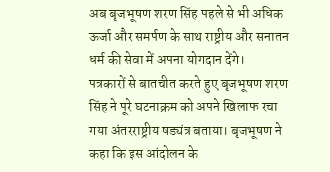अब बृजभूषण शरण सिंह पहले से भी अधिक ऊर्जा और समर्पण के साथ राष्ट्रीय और सनातन धर्म की सेवा में अपना योगदान देंगे।
पत्रकारों से बातचीत करते हुए बृजभूषण शरण सिंह ने पूरे घटनाक्रम को अपने खिलाफ रचा गया अंतरराष्ट्रीय षड्यंत्र बताया। बृजभूषण ने कहा कि इस आंदोलन के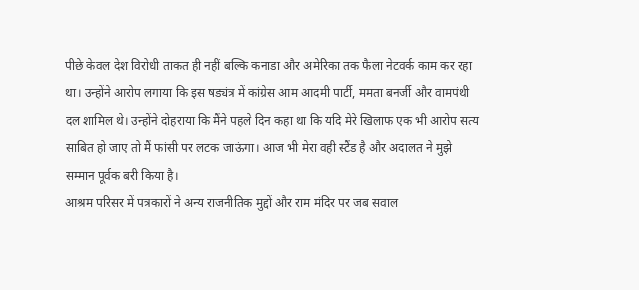पीछे केवल देश विरोधी ताकत ही नहीं बल्कि कनाडा और अमेरिका तक फैला नेटवर्क काम कर रहा था। उन्होंने आरोप लगाया कि इस षड्यंत्र में कांग्रेस आम आदमी पार्टी, ममता बनर्जी और वामपंथी दल शामिल थे। उन्होंने दोहराया कि मैंने पहले दिन कहा था कि यदि मेरे खिलाफ एक भी आरोप सत्य साबित हो जाए तो मैं फांसी पर लटक जाऊंगा। आज भी मेरा वही स्टैंड है और अदालत ने मुझे सम्मान पूर्वक बरी किया है।
आश्रम परिसर में पत्रकारों ने अन्य राजनीतिक मुद्दों और राम मंदिर पर जब सवाल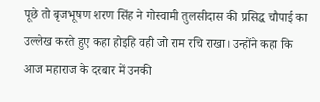पूछे तो बृजभूषण शरण सिंह ने गोस्वामी तुलसीदास की प्रसिद्ध चौपाई का उल्लेख करते हुए कहा होइहि वही जो राम रचि राखा। उन्होंने कहा कि आज महाराज के दरबार में उनकी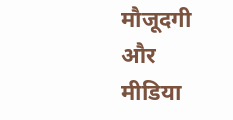मौजूदगी और मीडिया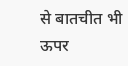से बातचीत भी ऊपर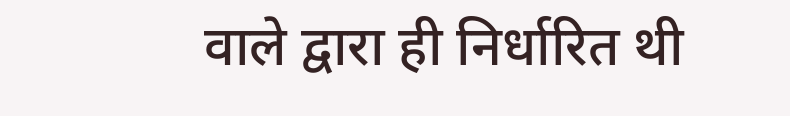वाले द्वारा ही निर्धारित थी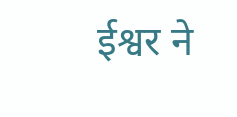ईश्वर ने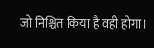जो निश्चित किया है वही होगा।